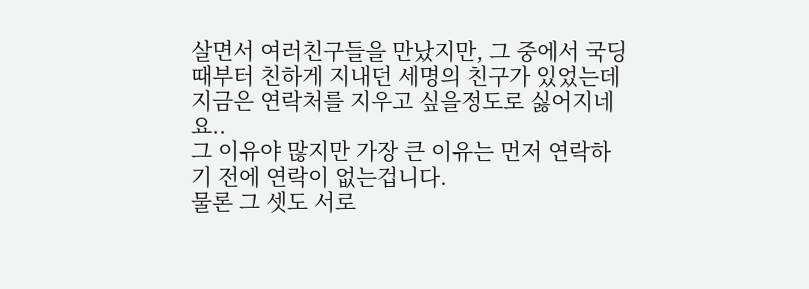살면서 여러친구들을 만났지만, 그 중에서 국딩때부터 친하게 지내던 세명의 친구가 있었는데 지금은 연락처를 지우고 싶을정도로 싫어지네요..
그 이유야 많지만 가장 큰 이유는 먼저 연락하기 전에 연락이 없는겁니다.
물론 그 셋도 서로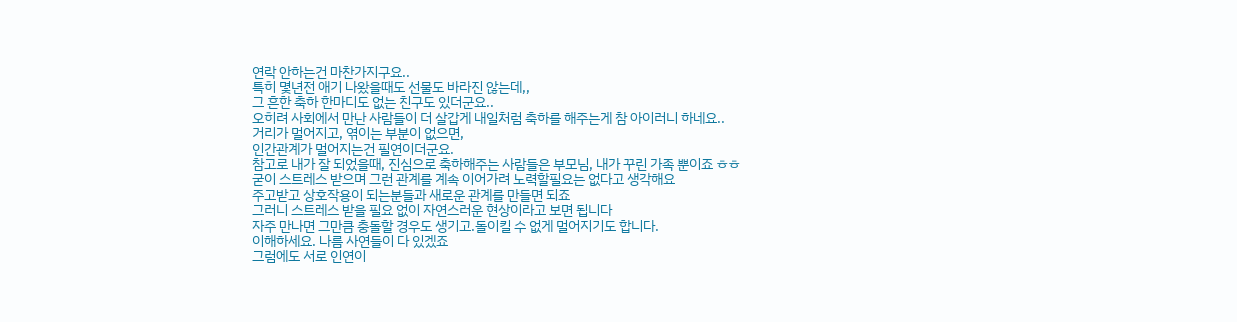연락 안하는건 마찬가지구요..
특히 몇년전 애기 나왔을때도 선물도 바라진 않는데,,
그 흔한 축하 한마디도 없는 친구도 있더군요..
오히려 사회에서 만난 사람들이 더 살갑게 내일처럼 축하를 해주는게 참 아이러니 하네요..
거리가 멀어지고, 엮이는 부분이 없으면,
인간관계가 멀어지는건 필연이더군요.
참고로 내가 잘 되었을때, 진심으로 축하해주는 사람들은 부모님, 내가 꾸린 가족 뿐이죠 ㅎㅎ
굳이 스트레스 받으며 그런 관계를 계속 이어가려 노력할필요는 없다고 생각해요
주고받고 상호작용이 되는분들과 새로운 관계를 만들면 되죠
그러니 스트레스 받을 필요 없이 자연스러운 현상이라고 보면 됩니다
자주 만나면 그만큼 충돌할 경우도 생기고.돌이킬 수 없게 멀어지기도 합니다.
이해하세요. 나름 사연들이 다 있겠죠
그럼에도 서로 인연이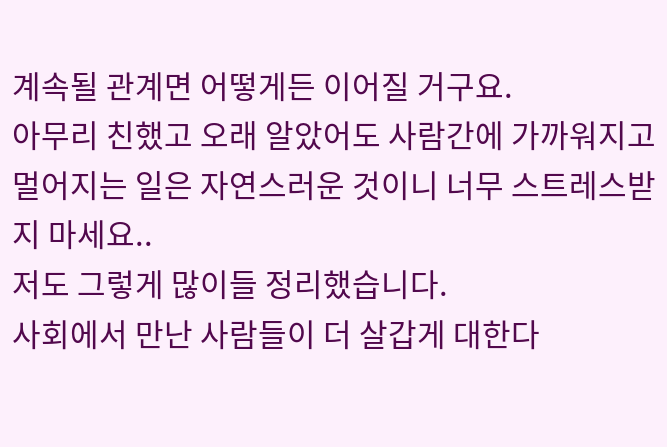계속될 관계면 어떻게든 이어질 거구요.
아무리 친했고 오래 알았어도 사람간에 가까워지고 멀어지는 일은 자연스러운 것이니 너무 스트레스받지 마세요..
저도 그렇게 많이들 정리했습니다.
사회에서 만난 사람들이 더 살갑게 대한다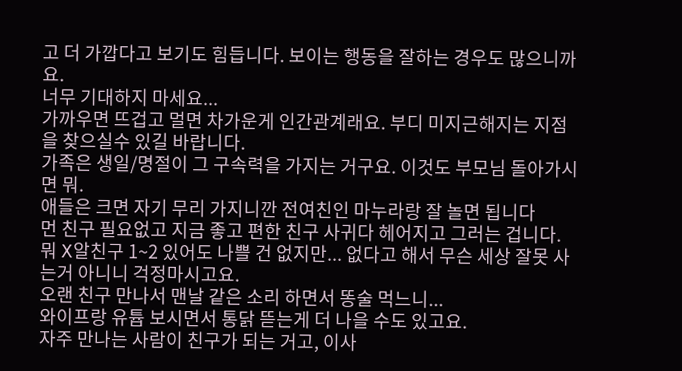고 더 가깝다고 보기도 힘듭니다. 보이는 행동을 잘하는 경우도 많으니까요.
너무 기대하지 마세요...
가까우면 뜨겁고 멀면 차가운게 인간관계래요. 부디 미지근해지는 지점을 찾으실수 있길 바랍니다.
가족은 생일/명절이 그 구속력을 가지는 거구요. 이것도 부모님 돌아가시면 뭐.
애들은 크면 자기 무리 가지니깐 전여친인 마누라랑 잘 놀면 됩니다
먼 친구 필요없고 지금 좋고 편한 친구 사귀다 헤어지고 그러는 겁니다.
뭐 X알친구 1~2 있어도 나쁠 건 없지만... 없다고 해서 무슨 세상 잘못 사는거 아니니 걱정마시고요.
오랜 친구 만나서 맨날 같은 소리 하면서 똥술 먹느니...
와이프랑 유튭 보시면서 통닭 뜯는게 더 나을 수도 있고요.
자주 만나는 사람이 친구가 되는 거고, 이사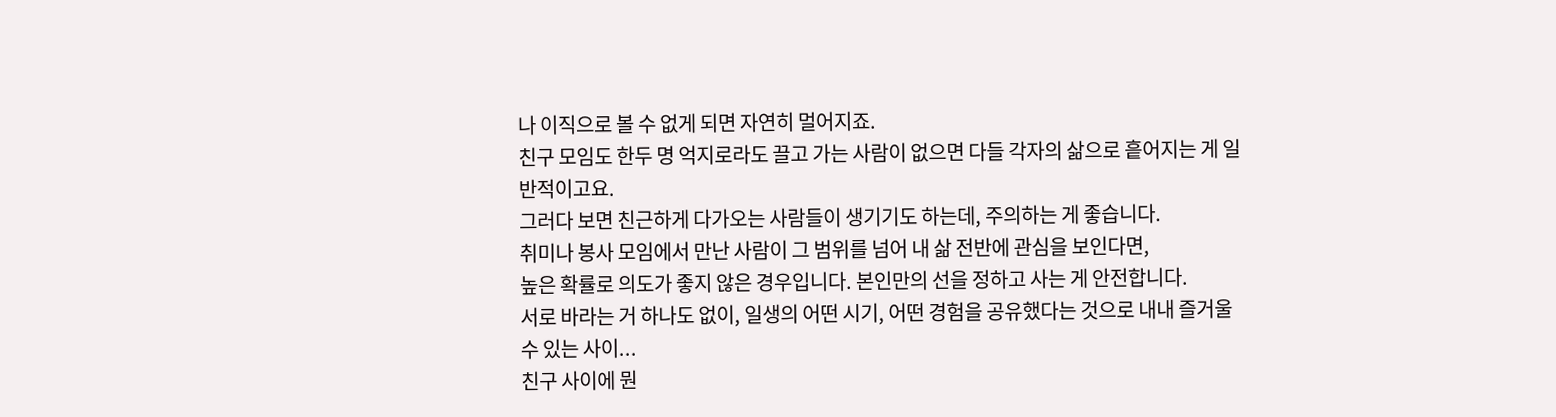나 이직으로 볼 수 없게 되면 자연히 멀어지죠.
친구 모임도 한두 명 억지로라도 끌고 가는 사람이 없으면 다들 각자의 삶으로 흩어지는 게 일반적이고요.
그러다 보면 친근하게 다가오는 사람들이 생기기도 하는데, 주의하는 게 좋습니다.
취미나 봉사 모임에서 만난 사람이 그 범위를 넘어 내 삶 전반에 관심을 보인다면,
높은 확률로 의도가 좋지 않은 경우입니다. 본인만의 선을 정하고 사는 게 안전합니다.
서로 바라는 거 하나도 없이, 일생의 어떤 시기, 어떤 경험을 공유했다는 것으로 내내 즐거울 수 있는 사이...
친구 사이에 뭔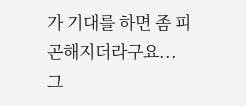가 기대를 하면 좀 피곤해지더라구요...
그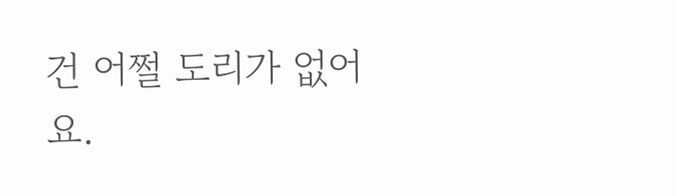건 어쩔 도리가 없어요.